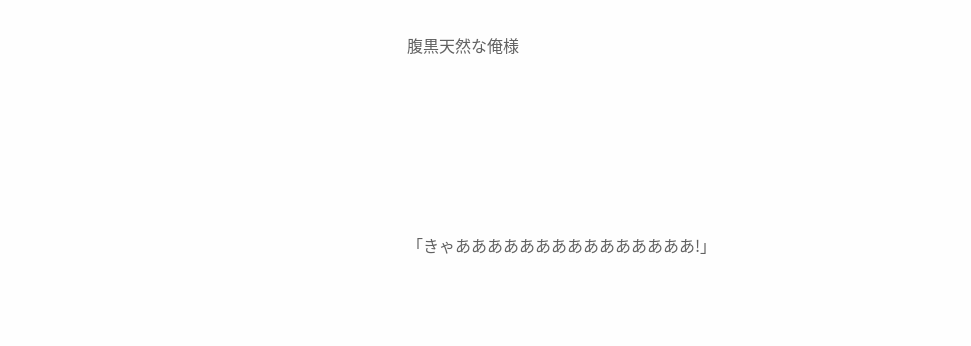腹黒天然な俺様





「きゃあああああああああああああああ!」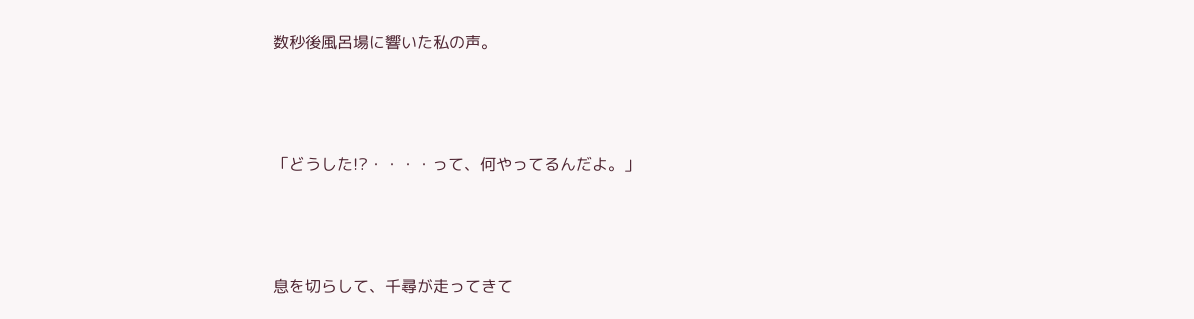数秒後風呂場に響いた私の声。




「どうした!?・・・・って、何やってるんだよ。」




息を切らして、千尋が走ってきて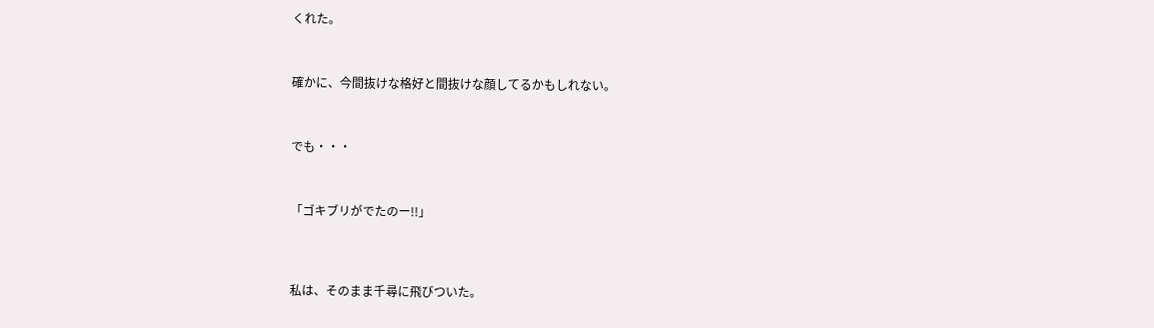くれた。



確かに、今間抜けな格好と間抜けな顔してるかもしれない。



でも・・・



「ゴキブリがでたのー!!」




私は、そのまま千尋に飛びついた。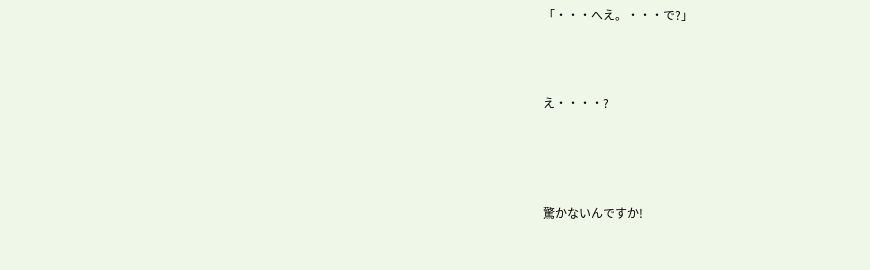「・・・へえ。・・・で?」



え・・・・?




驚かないんですか!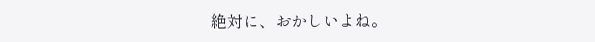絶対に、おかしいよね。